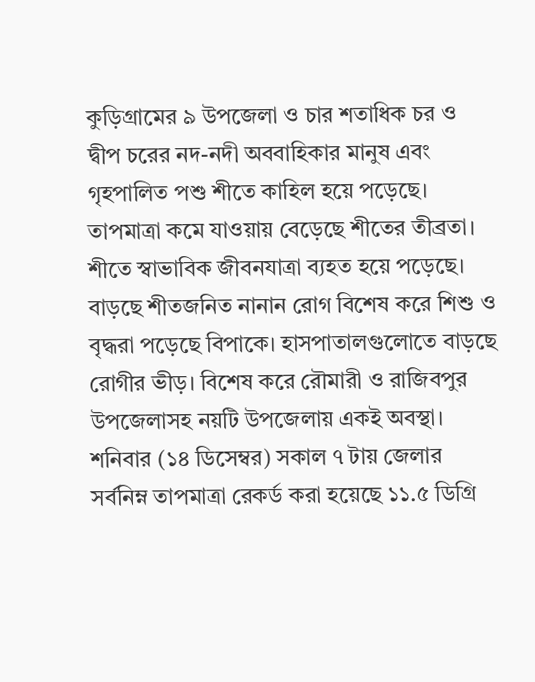কুড়িগ্রামের ৯ উপজেলা ও চার শতাধিক চর ও দ্বীপ চরের নদ-নদী অববাহিকার মানুষ এবং গৃহপালিত পশু শীতে কাহিল হয়ে পড়েছে। তাপমাত্রা কমে যাওয়ায় বেড়েছে শীতের তীব্রতা। শীতে স্বাভাবিক জীবনযাত্রা ব্যহত হয়ে পড়েছে।
বাড়ছে শীতজনিত নানান রোগ বিশেষ করে শিশু ও বৃদ্ধরা পড়েছে বিপাকে। হাসপাতালগুলোতে বাড়ছে রোগীর ভীড়। বিশেষ করে রৌমারী ও রাজিবপুর উপজেলাসহ নয়টি উপজেলায় একই অবস্থা।
শনিবার (১৪ ডিসেম্বর) সকাল ৭ টায় জেলার সর্বনিম্ন তাপমাত্রা রেকর্ড করা হয়েছে ১১.৫ ডিগ্রি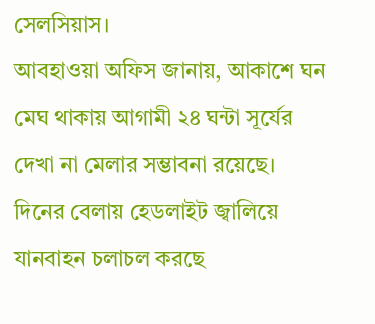সেলসিয়াস।
আবহাওয়া অফিস জানায়, আকাশে ঘন মেঘ থাকায় আগামী ২৪ ঘন্টা সূর্যের দেখা না মেলার সম্ভাবনা রয়েছে। দিনের বেলায় হেডলাইট জ্বালিয়ে যানবাহন চলাচল করছে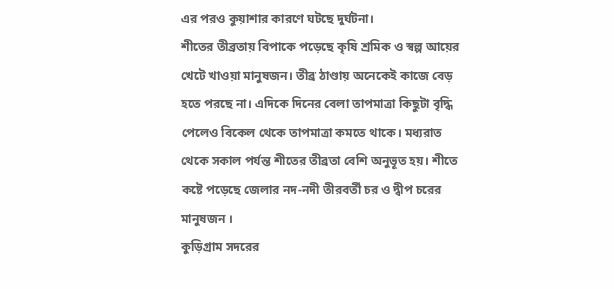এর পরও কুয়াশার কারণে ঘটছে দুর্ঘটনা।
শীতের তীব্রতায় বিপাকে পড়েছে কৃষি শ্রমিক ও স্বল্প আয়ের খেটে খাওয়া মানুষজন। তীব্র ঠাণ্ডায় অনেকেই কাজে বেড় হতে পরছে না। এদিকে দিনের বেলা তাপমাত্রা কিছুটা বৃদ্ধি পেলেও বিকেল থেকে তাপমাত্রা কমতে থাকে। মধ্যরাত থেকে সকাল পর্যন্ত শীতের তীব্রতা বেশি অনুভূত হয়। শীতে কষ্টে পড়েছে জেলার নদ-নদী তীরবর্তী চর ও দ্বীপ চরের মানুষজন ।
কুড়িগ্রাম সদরের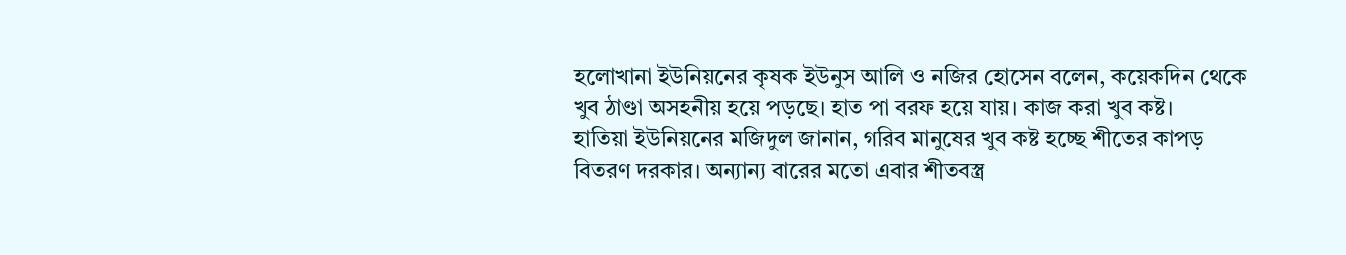হলোখানা ইউনিয়নের কৃষক ইউনুস আলি ও নজির হোসেন বলেন, কয়েকদিন থেকে খুব ঠাণ্ডা অসহনীয় হয়ে পড়ছে। হাত পা বরফ হয়ে যায়। কাজ করা খুব কষ্ট।
হাতিয়া ইউনিয়নের মজিদুল জানান, গরিব মানুষের খুব কষ্ট হচ্ছে শীতের কাপড় বিতরণ দরকার। অন্যান্য বারের মতো এবার শীতবস্ত্র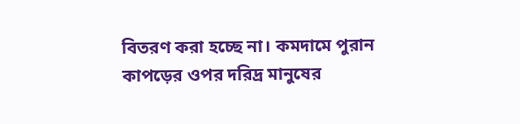বিতরণ করা হচ্ছে না। কমদামে পুরান কাপড়ের ওপর দরিদ্র মানুষের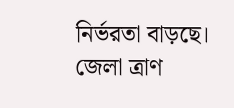নির্ভরতা বাড়ছে।
জেলা ত্রাণ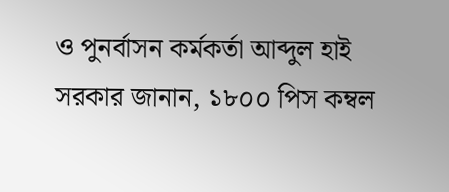ও পুনর্বাসন কর্মকর্তা আব্দুল হাই সরকার জানান, ১৮০০ পিস কম্বল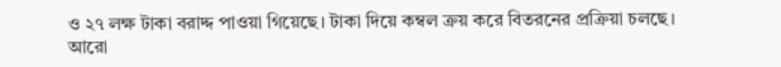ও ২৭ লক্ষ টাকা বরাদ্দ পাওয়া গিয়েছে। টাকা দিয়ে কম্বল ক্রয় করে বিতরনের প্রক্রিয়া চলছে। আরো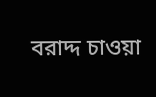বরাদ্দ চাওয়া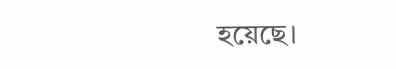হয়েছে।